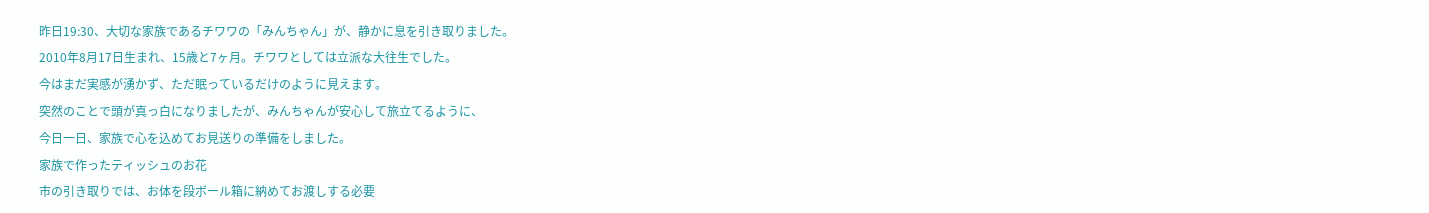昨日19:30、大切な家族であるチワワの「みんちゃん」が、静かに息を引き取りました。
2010年8月17日生まれ、15歳と7ヶ月。チワワとしては立派な大往生でした。
今はまだ実感が湧かず、ただ眠っているだけのように見えます。
突然のことで頭が真っ白になりましたが、みんちゃんが安心して旅立てるように、
今日一日、家族で心を込めてお見送りの準備をしました。
家族で作ったティッシュのお花
市の引き取りでは、お体を段ボール箱に納めてお渡しする必要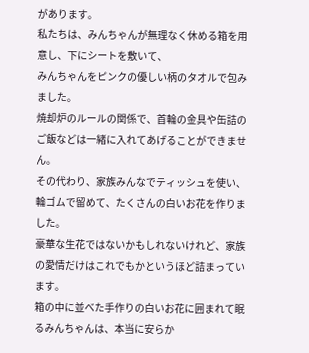があります。
私たちは、みんちゃんが無理なく休める箱を用意し、下にシートを敷いて、
みんちゃんをピンクの優しい柄のタオルで包みました。
焼却炉のルールの関係で、首輪の金具や缶詰のご飯などは一緒に入れてあげることができません。
その代わり、家族みんなでティッシュを使い、輪ゴムで留めて、たくさんの白いお花を作りました。
豪華な生花ではないかもしれないけれど、家族の愛情だけはこれでもかというほど詰まっています。
箱の中に並べた手作りの白いお花に囲まれて眠るみんちゃんは、本当に安らか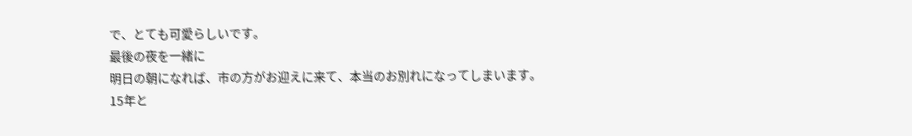で、とても可愛らしいです。
最後の夜を一緒に
明日の朝になれば、市の方がお迎えに来て、本当のお別れになってしまいます。
15年と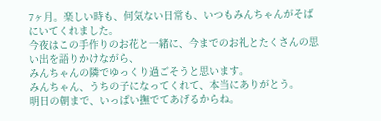7ヶ月。楽しい時も、何気ない日常も、いつもみんちゃんがそばにいてくれました。
今夜はこの手作りのお花と一緒に、今までのお礼とたくさんの思い出を語りかけながら、
みんちゃんの隣でゆっくり過ごそうと思います。
みんちゃん、うちの子になってくれて、本当にありがとう。
明日の朝まで、いっぱい撫でてあげるからね。